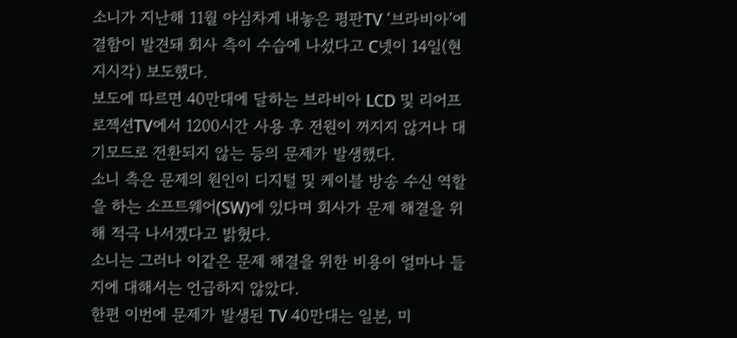소니가 지난해 11월 야심차게 내놓은 평판TV ‘브라비아’에 결함이 발견돼 회사 측이 수습에 나섰다고 C넷이 14일(현지시각) 보도했다.
보도에 따르면 40만대에 달하는 브라비아 LCD 및 리어프로젝션TV에서 1200시간 사용 후 전원이 꺼지지 않거나 대기모드로 전환되지 않는 등의 문제가 발생했다.
소니 측은 문제의 원인이 디지털 및 케이블 방송 수신 역할을 하는 소프트웨어(SW)에 있다며 회사가 문제 해결을 위해 적극 나서겠다고 밝혔다.
소니는 그러나 이같은 문제 해결을 위한 비용이 얼마나 들지에 대해서는 언급하지 않았다.
한편 이번에 문제가 발생된 TV 40만대는 일본, 미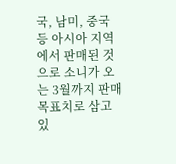국, 남미, 중국 등 아시아 지역에서 판매된 것으로 소니가 오는 3월까지 판매 목표치로 삼고 있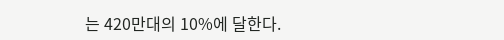는 420만대의 10%에 달한다.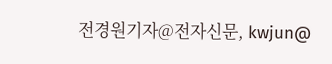전경원기자@전자신문, kwjun@